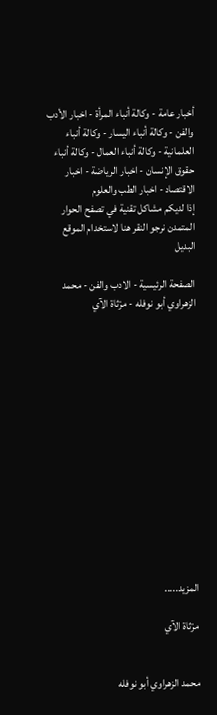أخبار عامة - وكالة أنباء المرأة - اخبار الأدب والفن - وكالة أنباء اليسار - وكالة أنباء العلمانية - وكالة أنباء العمال - وكالة أنباء حقوق الإنسان - اخبار الرياضة - اخبار الاقتصاد - اخبار الطب والعلوم
إذا لديكم مشاكل تقنية في تصفح الحوار المتمدن نرجو النقر هنا لاستخدام الموقع البديل

الصفحة الرئيسية - الادب والفن - محمد الزهراوي أبو نوفله - مرْثاة الآي














المزيد.....

مرْثاة الآي


محمد الزهراوي أبو نوفله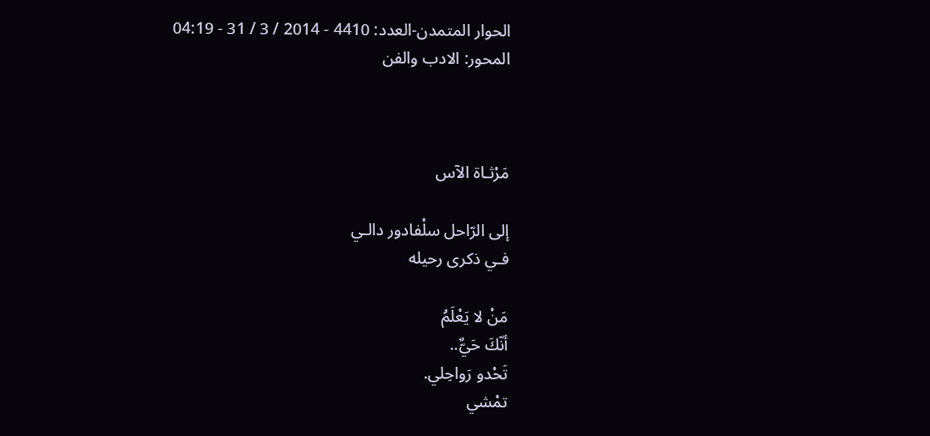الحوار المتمدن-العدد: 4410 - 2014 / 3 / 31 - 04:19
المحور: الادب والفن



مَرْثـاة الآس

إلى الرّاحل سلْفادور دالـي
فـي ذكرى رحيله

مَنْ لا يَعْلَمُ
أنّكَ حَيٌّ..
تَحْدو رَواحِلي.
تمْشي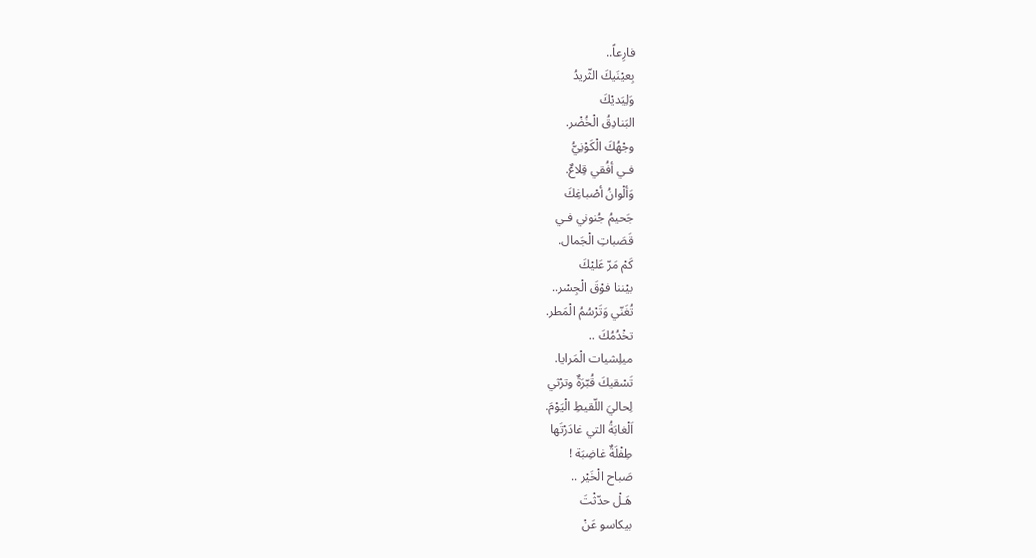فارِعاً..
بِعيْنَيكَ الثّريدُ
وَلِيَديْكَ
البَنادِقُ الْخُضْر.
وجْهُكَ الْكَوْنِيُّ
فـي أفُقي قِلاعٌ.
وَألْوانُ أصْباغِكَ
جَحيمُ جُنوني فـي
قَصَباتِ الْجَمال.
كَمْ مَرّ عَليْكَ
بيْننا فوْقَ الْجِسْر..
تُغَنّي وَتَرْسُمُ الْمَطر.
تخْدُمُكَ ..
ميلِشيات الْمَرايا.
تَسْقيكَ قُبّرَةٌ وترْثي
لِحاليَ اللّقيطِ الْيَوْمَ.
اَلْغابَةُ التي غادَرْتَها
طِفْلَةٌ غاضِبَة !
صَباح الْخَيْر ..
هَـلْ حدّثْتَ
بيكاسو عَنْ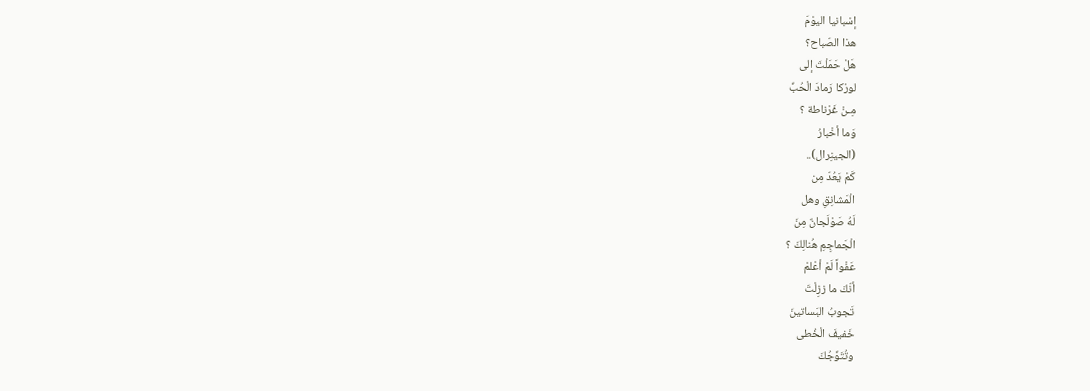إسْبانيا اليوْمَ
هذا الصّباح؟
هَلْ حَمَلْتَ إلى
لورْكا رَمادَ الْحُبِّ
مِـنْ غَرْناطة ؟
وَما أخْبارُ
(الجينِرال)..
كَمْ يَعُدّ مِن
الْمَشانِقِ وهل
لَهُ صَوْلَجانٌ مِنَ
الْجَماجِمِ هُنالِكَ ؟
عَفْواً لَمْ أعْلمْ
أنّكَ ما ززِلْتَ
تَجوبُ البَساتينَ
خَفيفَ الْخُطى
وتُتَوِّجُكَ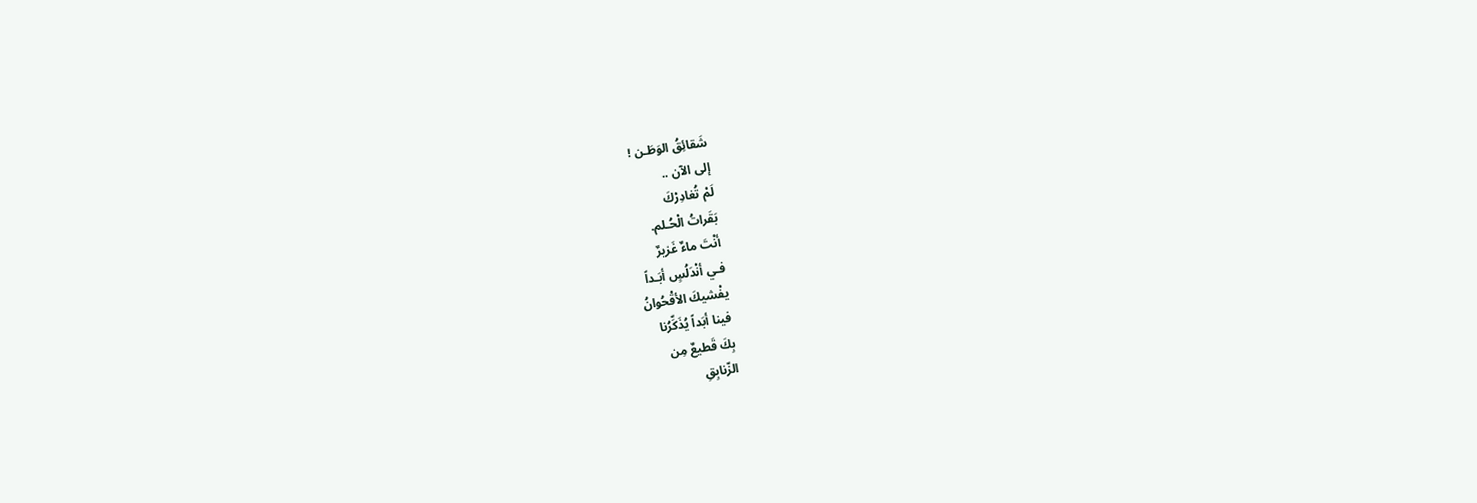شَقائِقُ الوَطَـن !
إلى الآن ..
لَمْ تُغادِرْكَ
بَقَراتُ الْحُـلم.
أنْتَ ماءٌ غَزيرٌ
فـي أنْدَلُسٍ أبَـداً
يفْشيكَ الأقْحُوانُ
فينا أبَداً يُذَكِّرُنا
بِكَ قَطيعٌ مِن
الزّنابِقِ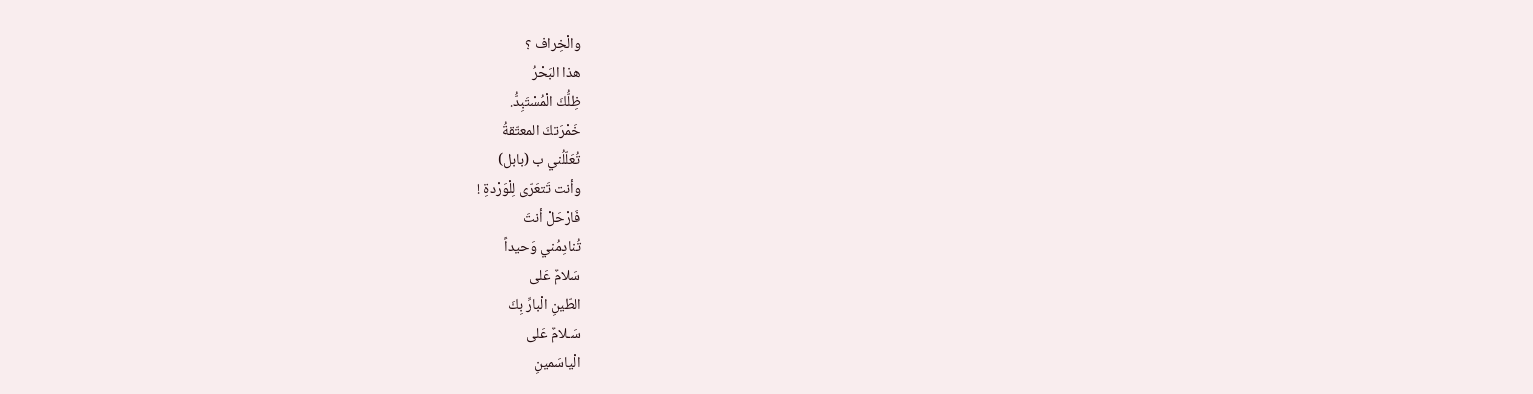والْخِراف ؟
هذا البَحْرُ
ظِلُّكَ الْمُسْتَبِدُّ.
خَمْرَتكَ المعتّقةُ
تُعَلّلُني ب (بابل)
وأنت تَتعَرّى لِلْوَرْدةِ !
فَارْحَلْ أنتَ
تُنادِمُني وَحيداً
سَلامٌ عَلى
الطّينِ الْبارِّ بِكَ
سَـلامٌ عَلى
الْياسَمينِ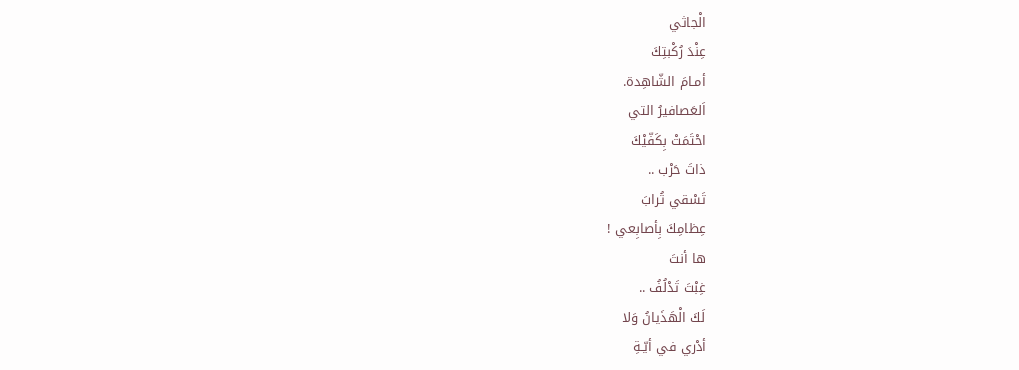الْجاثي
عِنْدَ رُكْبتِكَ
أمـامَ الشّاهِدة.
اَلعَصافيرُ التي
احْتَمَتْ بِكَفّيْكَ
ذاتَ حَرْب ..
تَسْقي تُرابَ
عِظامِكَ بِأصابِعي !
ها أنتَ
غِبْتَ تَدْلُفُ ..
لَكَ الْهَذَيانُ وَلا
أدْري في أيّـةِ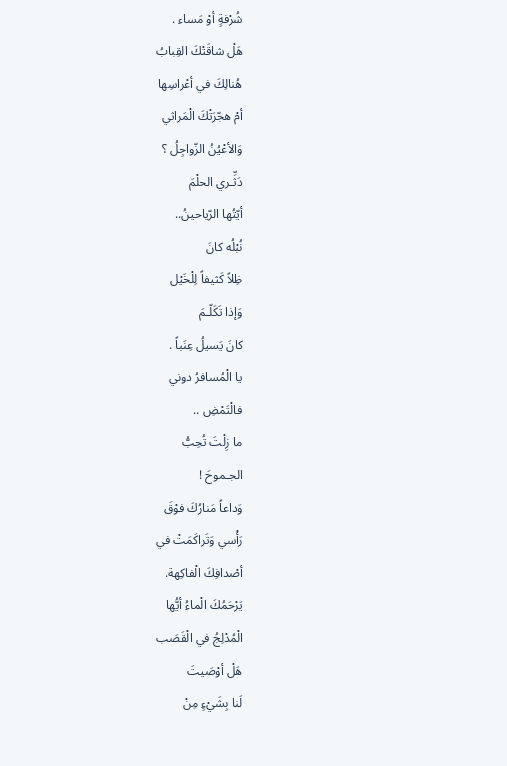شُرْفةٍ أوْ مَساء .
هَلْ شاقَتْكَ القِبابُ
هُنالِكَ في أعْراسِها
أمْ هجّرَتْكَ الْمَراثي
وَالأعْيُنُ الزّواجِلُ ؟
دَثِّـري الحلْمَ
أيّتُها الرّياحينُ..
نُبْلُه كانَ
ظِلاً كَثيفاً لِلْخَيْل
وَإذا تَكَلّـمَ
كانَ يَسيلُ عِنَباً .
يا الْمُسافرُ دوني
فالْتَمْضِ ..
ما زِلْتَ تُحِبُّ
الجـموحَ !
وَداعاً مَنارُكَ فوْقَ
رَأْسي وَتَراكَمَتْ في
أصْدافِكَ الْفاكِهة.
يَرْحَمُكَ الْماءُ أيُّها
الْمُدْلِجُ في الْقَصَب
هَلْ أوْصَيتَ
لَنا بِشَيْءٍ مِنْ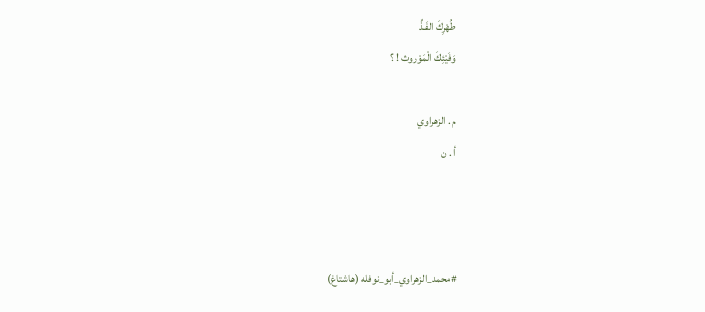طُهْرِكَ الفَـذِّ
وَفَيْئِكَ الْمَوْروث ! ؟

م . الزهراوي
أ . ن



#محمد_الزهراوي_أبو_نوفله (هاشتاغ)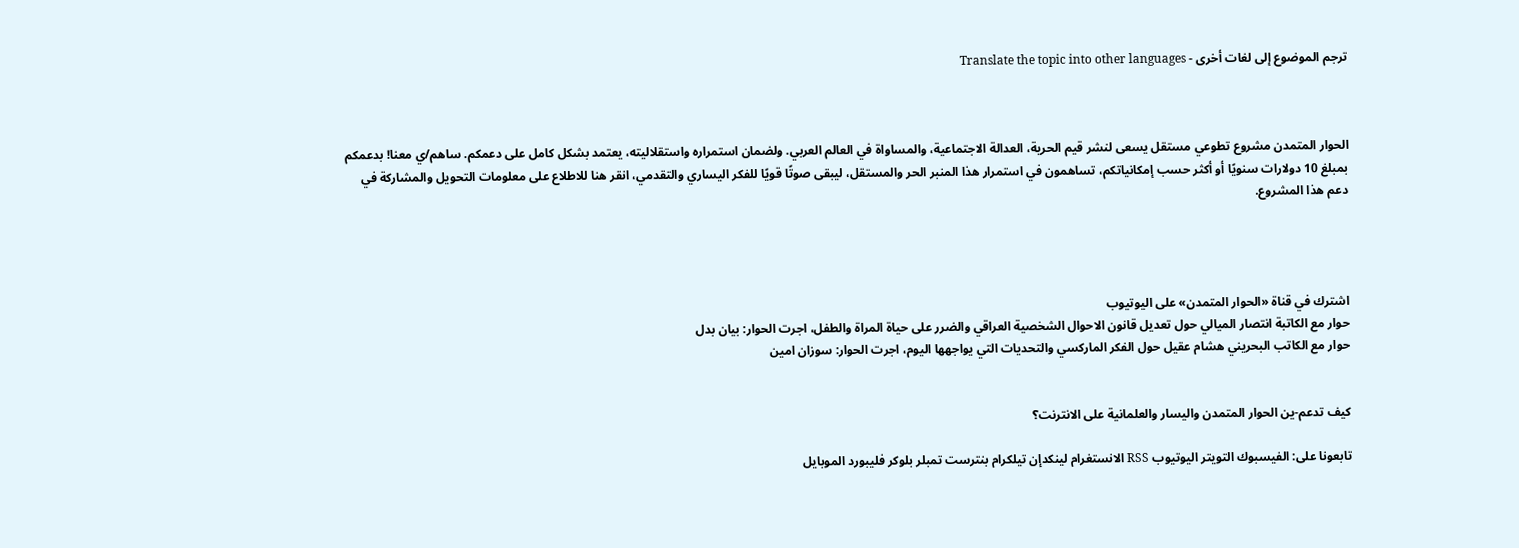ترجم الموضوع إلى لغات أخرى - Translate the topic into other languages



الحوار المتمدن مشروع تطوعي مستقل يسعى لنشر قيم الحرية، العدالة الاجتماعية، والمساواة في العالم العربي. ولضمان استمراره واستقلاليته، يعتمد بشكل كامل على دعمكم. ساهم/ي معنا! بدعمكم بمبلغ 10 دولارات سنويًا أو أكثر حسب إمكانياتكم، تساهمون في استمرار هذا المنبر الحر والمستقل، ليبقى صوتًا قويًا للفكر اليساري والتقدمي، انقر هنا للاطلاع على معلومات التحويل والمشاركة في دعم هذا المشروع.




اشترك في قناة «الحوار المتمدن» على اليوتيوب
حوار مع الكاتبة انتصار الميالي حول تعديل قانون الاحوال الشخصية العراقي والضرر على حياة المراة والطفل، اجرت الحوار: بيان بدل
حوار مع الكاتب البحريني هشام عقيل حول الفكر الماركسي والتحديات التي يواجهها اليوم، اجرت الحوار: سوزان امين


كيف تدعم-ين الحوار المتمدن واليسار والعلمانية على الانترنت؟

تابعونا على: الفيسبوك التويتر اليوتيوب RSS الانستغرام لينكدإن تيلكرام بنترست تمبلر بلوكر فليبورد الموبايل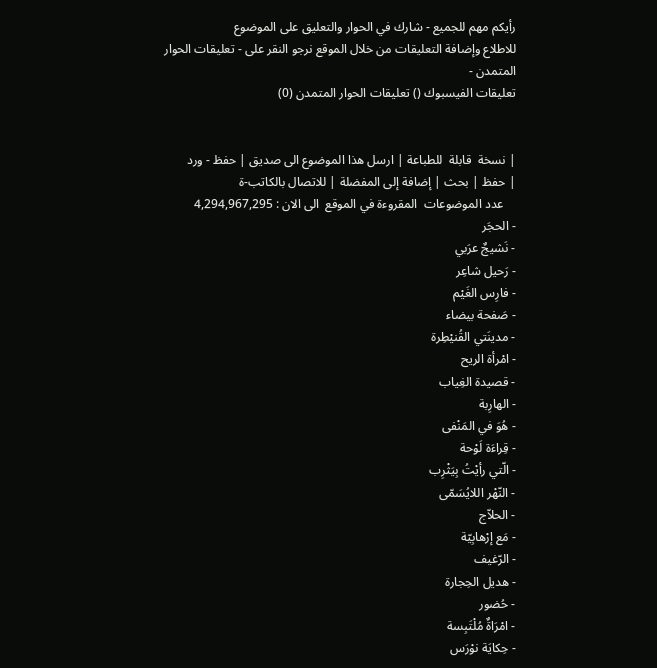رأيكم مهم للجميع - شارك في الحوار والتعليق على الموضوع
للاطلاع وإضافة التعليقات من خلال الموقع نرجو النقر على - تعليقات الحوار المتمدن -
تعليقات الفيسبوك () تعليقات الحوار المتمدن (0)


| نسخة  قابلة  للطباعة | ارسل هذا الموضوع الى صديق | حفظ - ورد
| حفظ | بحث | إضافة إلى المفضلة | للاتصال بالكاتب-ة
    عدد الموضوعات  المقروءة في الموقع  الى الان : 4,294,967,295
- الحجَر
- نَشيجٌ عرَبي
- رَحيل شاعِر
- فارِس الغَيْم
- صَفحة بيضاء
- مدينَتي القُنيْطِرة
- امْرأة الريح
- قصيدة الغِياب
- الهارِبة
- هُوَ في المَنْفى
- قِراءَة لَوْحة
- الّتي رأيْتُ بِيَثْرِب
- النّهْر اللايُسَمّى
- الحلاّج
- مَع إرْهابِيّة
- الرّغيف
- هديل الحِجارة
- حُضور
- امْرَاةٌ مُلْتَبِسة
- حِكايَة نوْرَس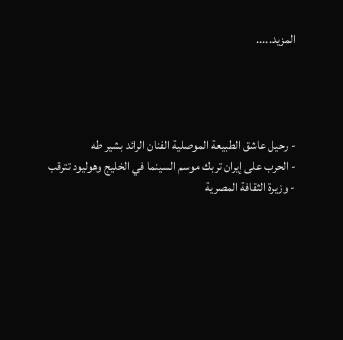المزيد.....




- رحيل عاشق الطبيعة الموصلية الفنان الرائد بشير طه
- الحرب على إيران تربك موسم السينما في الخليج وهوليود تترقب
- وزيرة الثقافة المصرية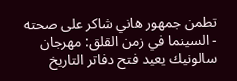تطمن جمهور هاني شاكر على صحته
- السينما في زمن القلق: مهرجان سالونيك يعيد فتح دفاتر التاريخ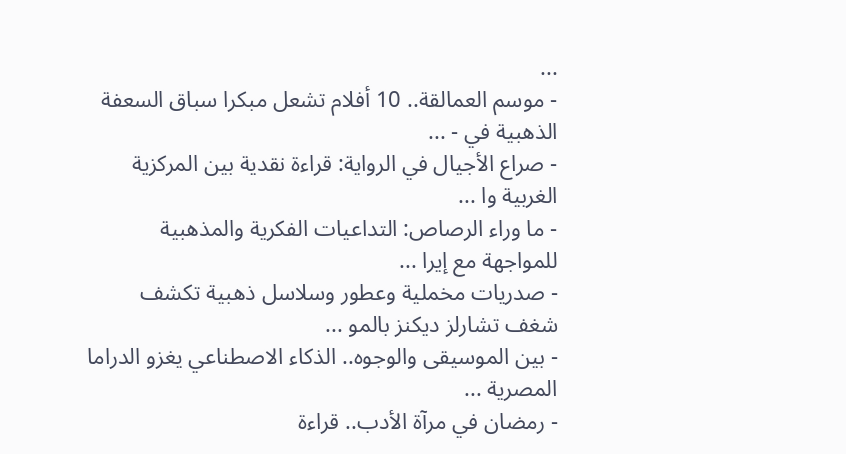...
- موسم العمالقة.. 10 أفلام تشعل مبكرا سباق السعفة الذهبية في - ...
- صراع الأجيال في الرواية: قراءة نقدية بين المركزية الغربية وا ...
- ما وراء الرصاص: التداعيات الفكرية والمذهبية للمواجهة مع إيرا ...
- صدريات مخملية وعطور وسلاسل ذهبية تكشف شغف تشارلز ديكنز بالمو ...
- بين الموسيقى والوجوه.. الذكاء الاصطناعي يغزو الدراما المصرية ...
- رمضان في مرآة الأدب.. قراءة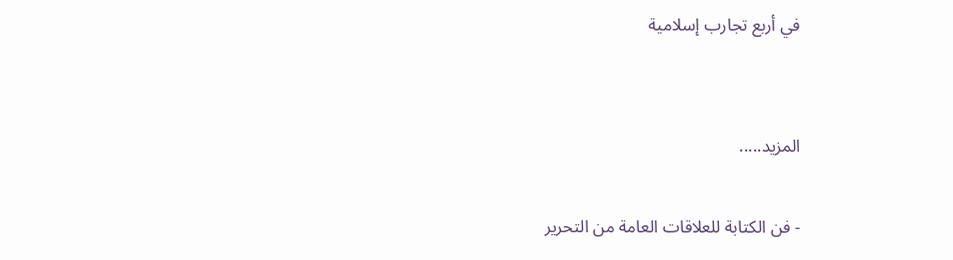في أربع تجارب إسلامية


المزيد.....

- فن الكتابة للعلاقات العامة من التحرير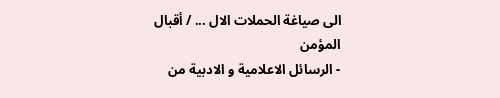الى صياغة الحملات الال ... / أقبال المؤمن
- الرسائل الاعلامية و الادبية من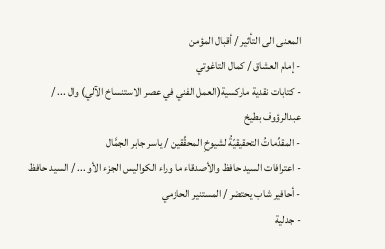المعنى الى التأثير / أقبال المؤمن
- إمام العشاق / كمال التاغوتي
- كتابات نقدية ماركسية(العمل الفني في عصر الاستنساخ الآلي) وال ... / عبدالرؤوف بطيخ
- المقدِّماتُ التحقيقيّةُ لشيوخِ المحقِّقين / ياسر جابر الجمَّال
- اعترافات السيد حافظ والأصدقاء ما وراء الكواليس الجزء الأو ... / السيد حافظ
- أحافير شاب يحتضر / المستنير الحازمي
- جدلية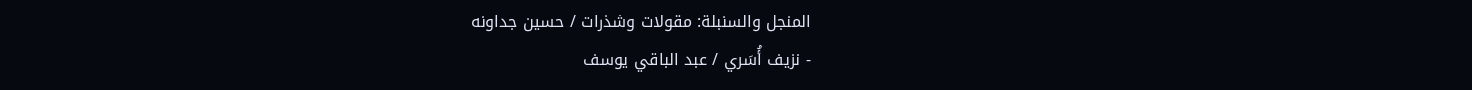المنجل والسنبلة: مقولات وشذرات / حسين جداونه
- نزيف أُسَري / عبد الباقي يوسف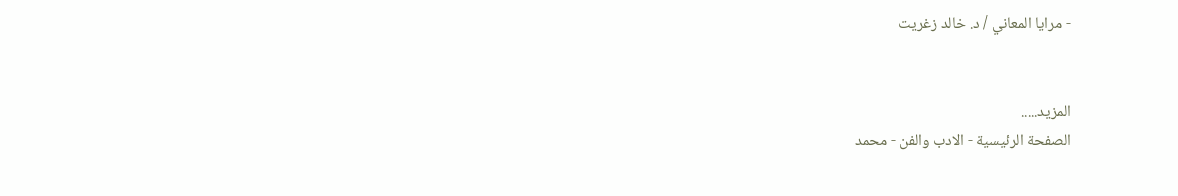- مرايا المعاني / د. خالد زغريت


المزيد.....
الصفحة الرئيسية - الادب والفن - محمد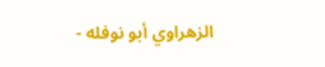الزهراوي أبو نوفله -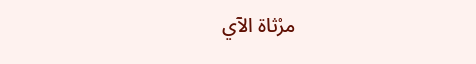مرْثاة الآي